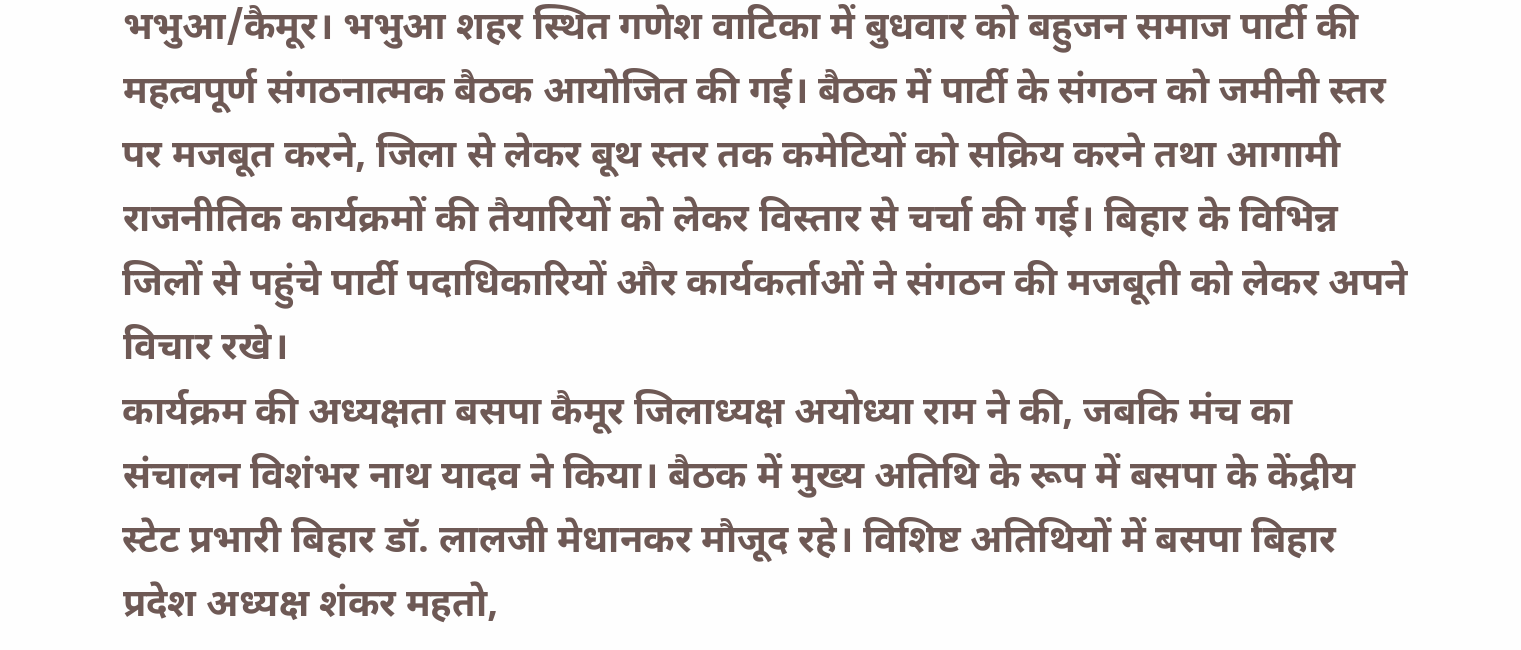भभुआ/कैमूर। भभुआ शहर स्थित गणेश वाटिका में बुधवार को बहुजन समाज पार्टी की महत्वपूर्ण संगठनात्मक बैठक आयोजित की गई। बैठक में पार्टी के संगठन को जमीनी स्तर पर मजबूत करने, जिला से लेकर बूथ स्तर तक कमेटियों को सक्रिय करने तथा आगामी राजनीतिक कार्यक्रमों की तैयारियों को लेकर विस्तार से चर्चा की गई। बिहार के विभिन्न जिलों से पहुंचे पार्टी पदाधिकारियों और कार्यकर्ताओं ने संगठन की मजबूती को लेकर अपने विचार रखे।
कार्यक्रम की अध्यक्षता बसपा कैमूर जिलाध्यक्ष अयोध्या राम ने की, जबकि मंच का संचालन विशंभर नाथ यादव ने किया। बैठक में मुख्य अतिथि के रूप में बसपा के केंद्रीय स्टेट प्रभारी बिहार डॉ. लालजी मेधानकर मौजूद रहे। विशिष्ट अतिथियों में बसपा बिहार प्रदेश अध्यक्ष शंकर महतो,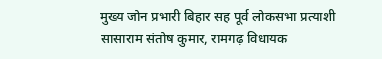मुख्य जोन प्रभारी बिहार सह पूर्व लोकसभा प्रत्याशी सासाराम संतोष कुमार, रामगढ़ विधायक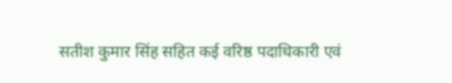सतीश कुमार सिंह सहित कई वरिष्ठ पदाधिकारी एवं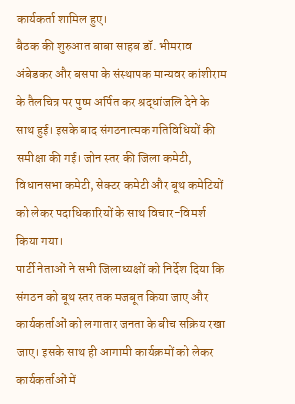कार्यकर्ता शामिल हुए।
बैठक की शुरुआत बाबा साहब डॉ. भीमराव अंबेडकर और बसपा के संस्थापक मान्यवर कांशीराम के तैलचित्र पर पुष्प अर्पित कर श्रद्धांजलि देने के साथ हुई। इसके बाद संगठनात्मक गतिविधियों की समीक्षा की गई। जोन स्तर की जिला कमेटी, विधानसभा कमेटी, सेक्टर कमेटी और बूथ कमेटियों को लेकर पदाधिकारियों के साथ विचार-विमर्श किया गया।
पार्टी नेताओं ने सभी जिलाध्यक्षों को निर्देश दिया कि संगठन को बूथ स्तर तक मजबूत किया जाए और कार्यकर्ताओं को लगातार जनता के बीच सक्रिय रखा जाए। इसके साथ ही आगामी कार्यक्रमों को लेकर कार्यकर्ताओं में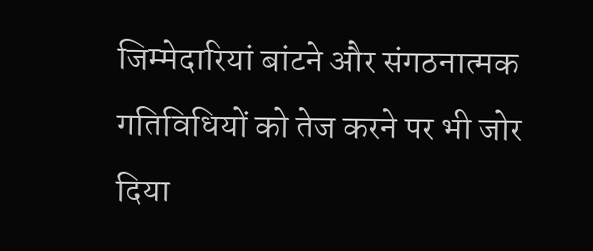जिम्मेदारियां बांटने और संगठनात्मक गतिविधियों को तेज करने पर भी जोर दिया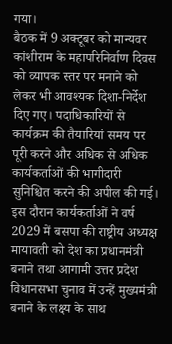गया।
बैठक में 9 अक्टूबर को मान्यवर कांशीराम के महापरिनिर्वाण दिवस को व्यापक स्तर पर मनाने को लेकर भी आवश्यक दिशा-निर्देश दिए गए। पदाधिकारियों से कार्यक्रम की तैयारियां समय पर पूरी करने और अधिक से अधिक कार्यकर्ताओं की भागीदारी सुनिश्चित करने की अपील की गई।
इस दौरान कार्यकर्ताओं ने वर्ष 2029 में बसपा की राष्ट्रीय अध्यक्ष मायावती को देश का प्रधानमंत्री बनाने तथा आगामी उत्तर प्रदेश विधानसभा चुनाव में उन्हें मुख्यमंत्री बनाने के लक्ष्य के साथ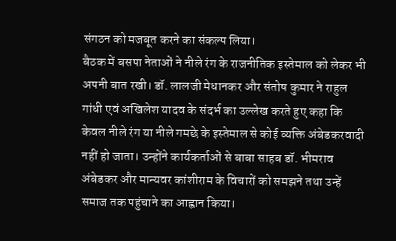संगठन को मजबूत करने का संकल्प लिया।
बैठक में बसपा नेताओं ने नीले रंग के राजनीतिक इस्तेमाल को लेकर भी अपनी बात रखी। डॉ. लालजी मेधानकर और संतोष कुमार ने राहुल गांधी एवं अखिलेश यादव के संदर्भ का उल्लेख करते हुए कहा कि केवल नीले रंग या नीले गमछे के इस्तेमाल से कोई व्यक्ति अंबेडकरवादी नहीं हो जाता। उन्होंने कार्यकर्ताओं से बाबा साहब डॉ. भीमराव अंबेडकर और मान्यवर कांशीराम के विचारों को समझने तथा उन्हें समाज तक पहुंचाने का आह्वान किया।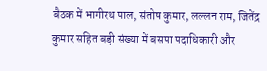बैठक में भागीरथ पाल, संतोष कुमार, लल्लन राम, जितेंद्र कुमार सहित बड़ी संख्या में बसपा पदाधिकारी और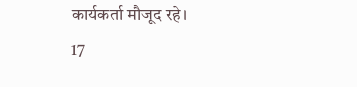कार्यकर्ता मौजूद रहे।
17